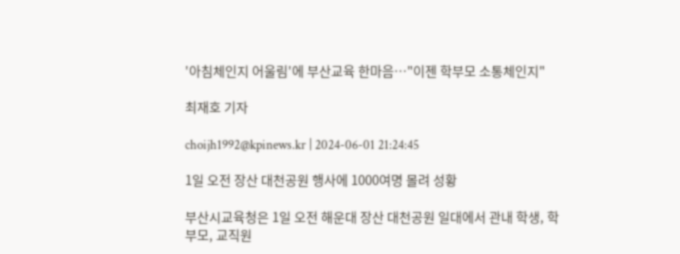'아침체인지 어울림'에 부산교육 한마음…"이젠 학부모 소통체인지"

최재호 기자

choijh1992@kpinews.kr | 2024-06-01 21:24:45

1일 오전 장산 대천공원 행사에 1000여명 몰려 성황

부산시교육청은 1일 오전 해운대 장산 대천공원 일대에서 관내 학생, 학부모, 교직원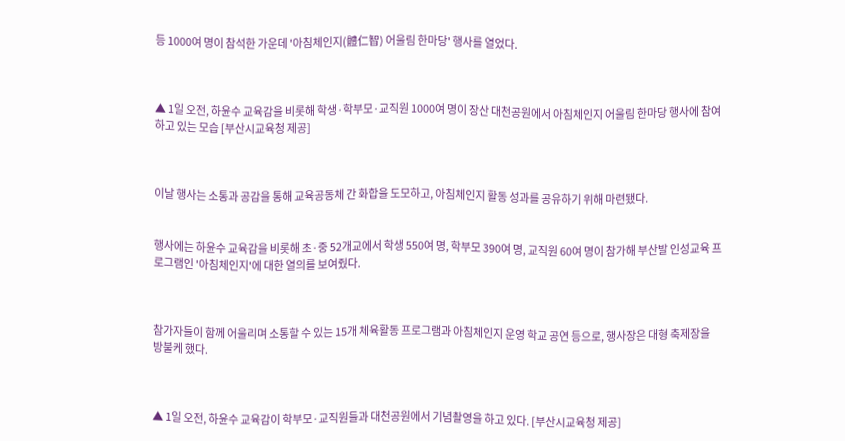등 1000여 명이 참석한 가운데 '아침체인지(體仁智) 어울림 한마당' 행사를 열었다.



▲ 1일 오전, 하윤수 교육감을 비롯해 학생·학부모·교직원 1000여 명이 장산 대천공원에서 아침체인지 어울림 한마당 행사에 참여하고 있는 모습 [부산시교육청 제공]



이날 행사는 소통과 공감을 통해 교육공동체 간 화합을 도모하고, 아침체인지 활동 성과를 공유하기 위해 마련됐다.


행사에는 하윤수 교육감을 비롯해 초·중 52개교에서 학생 550여 명, 학부모 390여 명, 교직원 60여 명이 참가해 부산발 인성교육 프로그램인 '아침체인지'에 대한 열의를 보여줬다.



참가자들이 함께 어울리며 소통할 수 있는 15개 체육활동 프로그램과 아침체인지 운영 학교 공연 등으로, 행사장은 대형 축제장을 방불케 했다.



▲ 1일 오전, 하윤수 교육감이 학부모·교직원들과 대천공원에서 기념촬영을 하고 있다. [부산시교육청 제공]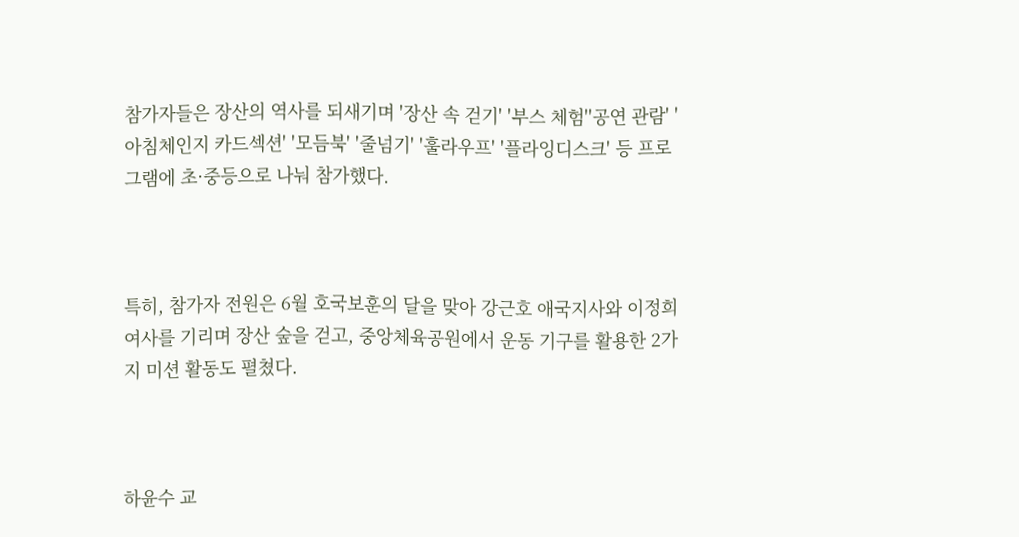참가자들은 장산의 역사를 되새기며 '장산 속 걷기' '부스 체험''공연 관람' '아침체인지 카드섹션' '모듬북' '줄넘기' '훌라우프' '플라잉디스크' 등 프로그램에 초·중등으로 나눠 참가했다.



특히, 참가자 전원은 6월 호국보훈의 달을 맞아 강근호 애국지사와 이정희 여사를 기리며 장산 숲을 걷고, 중앙체육공원에서 운동 기구를 활용한 2가지 미션 활동도 펼쳤다.



하윤수 교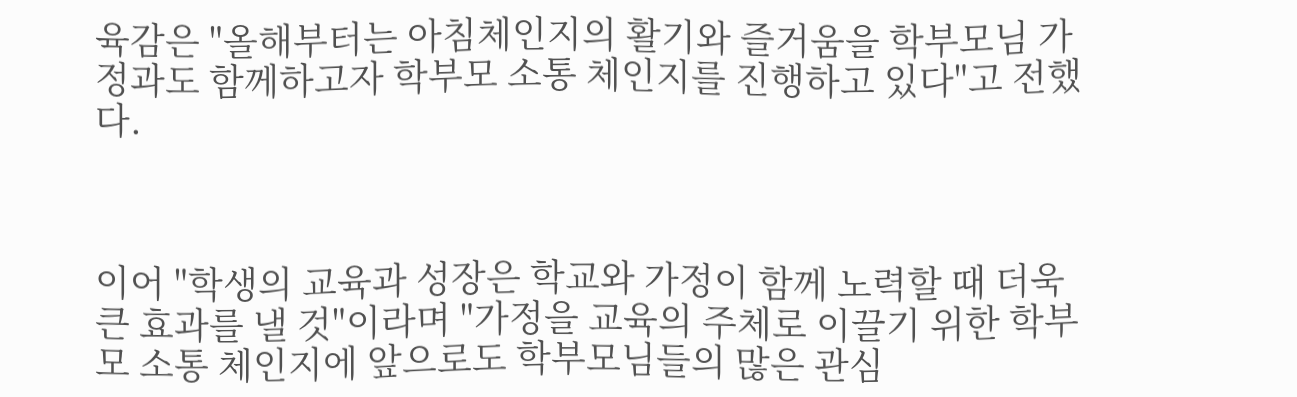육감은 "올해부터는 아침체인지의 활기와 즐거움을 학부모님 가정과도 함께하고자 학부모 소통 체인지를 진행하고 있다"고 전했다.



이어 "학생의 교육과 성장은 학교와 가정이 함께 노력할 때 더욱 큰 효과를 낼 것"이라며 "가정을 교육의 주체로 이끌기 위한 학부모 소통 체인지에 앞으로도 학부모님들의 많은 관심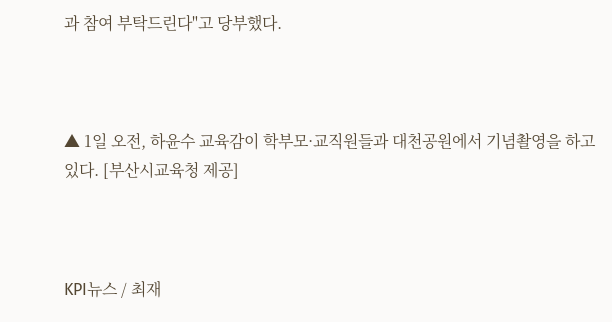과 참여 부탁드린다"고 당부했다.



▲ 1일 오전, 하윤수 교육감이 학부모·교직원들과 대천공원에서 기념촬영을 하고 있다. [부산시교육청 제공]



KPI뉴스 / 최재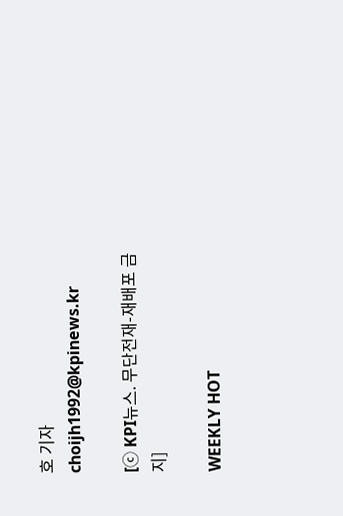호 기자 choijh1992@kpinews.kr

[ⓒ KPI뉴스. 무단전재-재배포 금지]

WEEKLY HOT